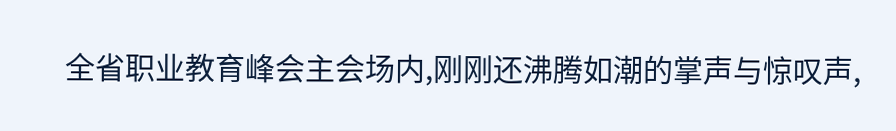全省职业教育峰会主会场内,刚刚还沸腾如潮的掌声与惊叹声,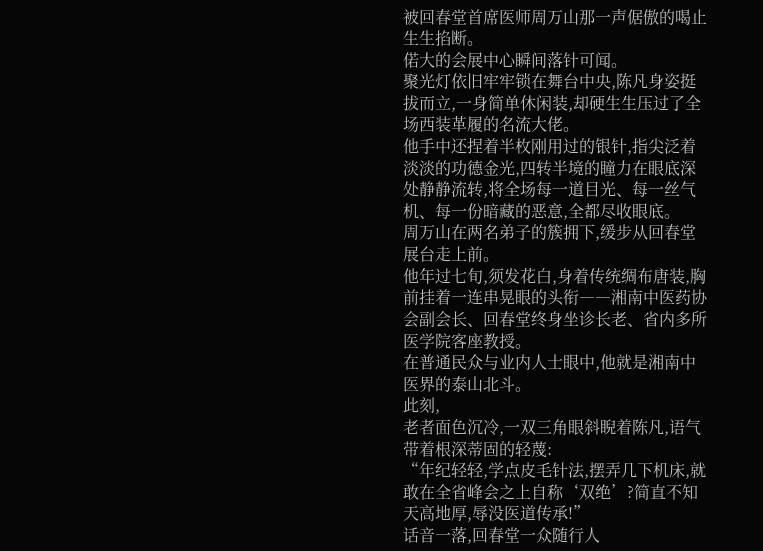被回春堂首席医师周万山那一声倨傲的喝止生生掐断。
偌大的会展中心瞬间落针可闻。
聚光灯依旧牢牢锁在舞台中央,陈凡身姿挺拔而立,一身简单休闲装,却硬生生压过了全场西装革履的名流大佬。
他手中还捏着半枚刚用过的银针,指尖泛着淡淡的功德金光,四转半境的瞳力在眼底深处静静流转,将全场每一道目光、每一丝气机、每一份暗藏的恶意,全都尽收眼底。
周万山在两名弟子的簇拥下,缓步从回春堂展台走上前。
他年过七旬,须发花白,身着传统绸布唐装,胸前挂着一连串晃眼的头衔――湘南中医药协会副会长、回春堂终身坐诊长老、省内多所医学院客座教授。
在普通民众与业内人士眼中,他就是湘南中医界的泰山北斗。
此刻,
老者面色沉冷,一双三角眼斜睨着陈凡,语气带着根深蒂固的轻蔑:
“年纪轻轻,学点皮毛针法,摆弄几下机床,就敢在全省峰会之上自称‘双绝’?简直不知天高地厚,辱没医道传承!”
话音一落,回春堂一众随行人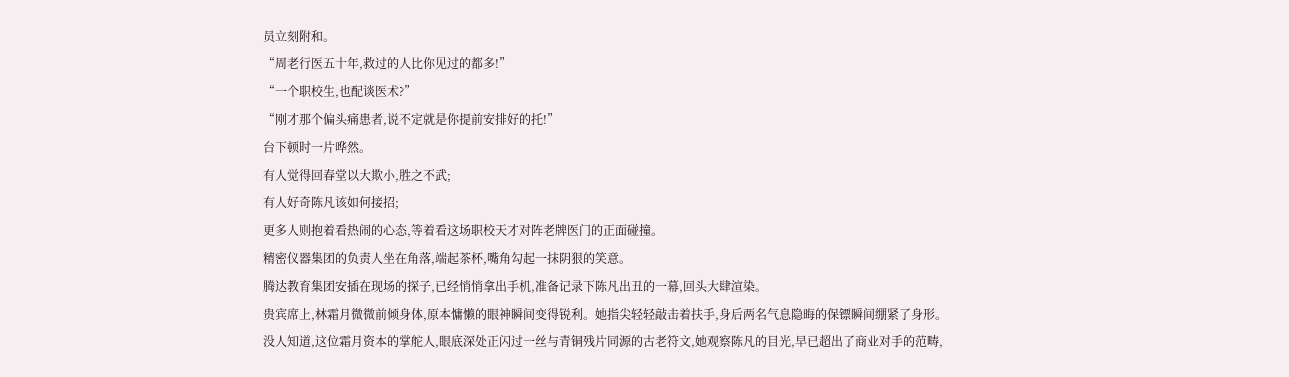员立刻附和。
“周老行医五十年,救过的人比你见过的都多!”
“一个职校生,也配谈医术?”
“刚才那个偏头痛患者,说不定就是你提前安排好的托!”
台下顿时一片哗然。
有人觉得回春堂以大欺小,胜之不武;
有人好奇陈凡该如何接招;
更多人则抱着看热闹的心态,等着看这场职校天才对阵老牌医门的正面碰撞。
精密仪器集团的负责人坐在角落,端起茶杯,嘴角勾起一抹阴狠的笑意。
腾达教育集团安插在现场的探子,已经悄悄拿出手机,准备记录下陈凡出丑的一幕,回头大肆渲染。
贵宾席上,林霜月微微前倾身体,原本慵懒的眼神瞬间变得锐利。她指尖轻轻敲击着扶手,身后两名气息隐晦的保镖瞬间绷紧了身形。
没人知道,这位霜月资本的掌舵人,眼底深处正闪过一丝与青铜残片同源的古老符文,她观察陈凡的目光,早已超出了商业对手的范畴,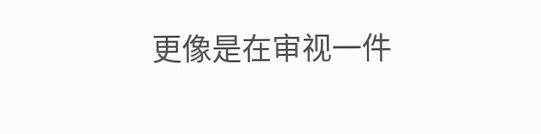更像是在审视一件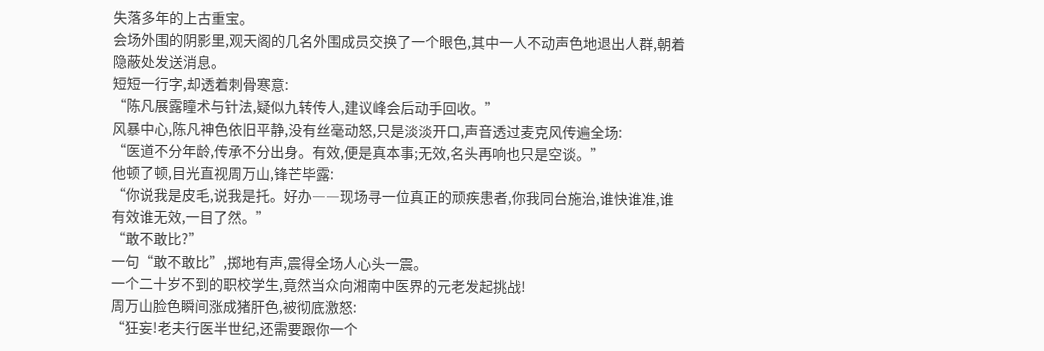失落多年的上古重宝。
会场外围的阴影里,观天阁的几名外围成员交换了一个眼色,其中一人不动声色地退出人群,朝着隐蔽处发送消息。
短短一行字,却透着刺骨寒意:
“陈凡展露瞳术与针法,疑似九转传人,建议峰会后动手回收。”
风暴中心,陈凡神色依旧平静,没有丝毫动怒,只是淡淡开口,声音透过麦克风传遍全场:
“医道不分年龄,传承不分出身。有效,便是真本事;无效,名头再响也只是空谈。”
他顿了顿,目光直视周万山,锋芒毕露:
“你说我是皮毛,说我是托。好办――现场寻一位真正的顽疾患者,你我同台施治,谁快谁准,谁有效谁无效,一目了然。”
“敢不敢比?”
一句“敢不敢比”,掷地有声,震得全场人心头一震。
一个二十岁不到的职校学生,竟然当众向湘南中医界的元老发起挑战!
周万山脸色瞬间涨成猪肝色,被彻底激怒:
“狂妄!老夫行医半世纪,还需要跟你一个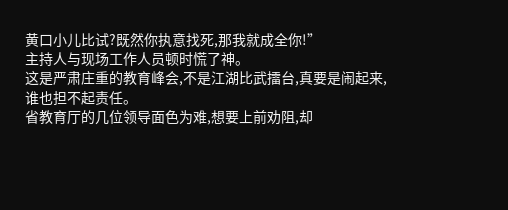黄口小儿比试?既然你执意找死,那我就成全你!”
主持人与现场工作人员顿时慌了神。
这是严肃庄重的教育峰会,不是江湖比武擂台,真要是闹起来,谁也担不起责任。
省教育厅的几位领导面色为难,想要上前劝阻,却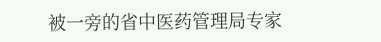被一旁的省中医药管理局专家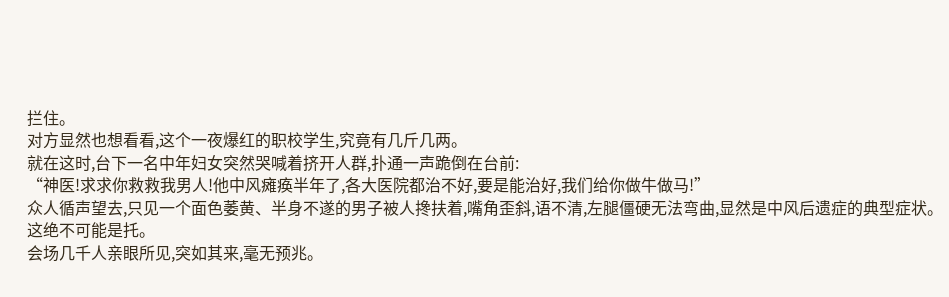拦住。
对方显然也想看看,这个一夜爆红的职校学生,究竟有几斤几两。
就在这时,台下一名中年妇女突然哭喊着挤开人群,扑通一声跪倒在台前:
“神医!求求你救救我男人!他中风瘫痪半年了,各大医院都治不好,要是能治好,我们给你做牛做马!”
众人循声望去,只见一个面色萎黄、半身不遂的男子被人搀扶着,嘴角歪斜,语不清,左腿僵硬无法弯曲,显然是中风后遗症的典型症状。
这绝不可能是托。
会场几千人亲眼所见,突如其来,毫无预兆。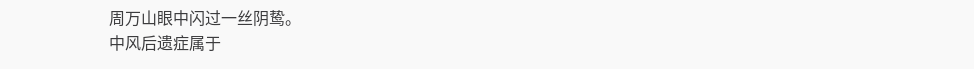周万山眼中闪过一丝阴鸷。
中风后遗症属于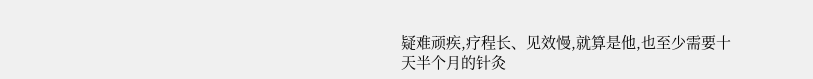疑难顽疾,疗程长、见效慢,就算是他,也至少需要十天半个月的针灸